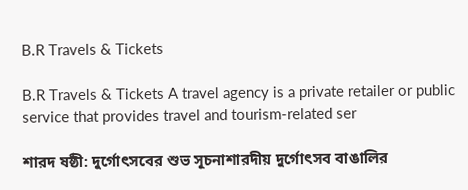B.R Travels & Tickets

B.R Travels & Tickets A travel agency is a private retailer or public service that provides travel and tourism-related ser

শারদ ষষ্ঠী: দুর্গোৎসবের শুভ সূচনাশারদীয় দুর্গোৎসব বাঙালির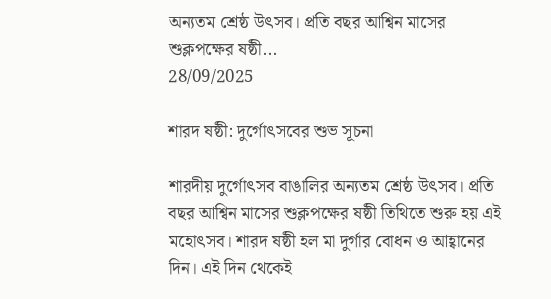অন্যতম শ্রেষ্ঠ উৎসব। প্রতি বছর আশ্বিন মাসের শুক্লপক্ষের ষষ্ঠী...
28/09/2025

শারদ ষষ্ঠী: দুর্গোৎসবের শুভ সূচনা

শারদীয় দুর্গোৎসব বাঙালির অন্যতম শ্রেষ্ঠ উৎসব। প্রতি বছর আশ্বিন মাসের শুক্লপক্ষের ষষ্ঠী তিথিতে শুরু হয় এই মহোৎসব। শারদ ষষ্ঠী হল মা দুর্গার বোধন ও আহ্বানের দিন। এই দিন থেকেই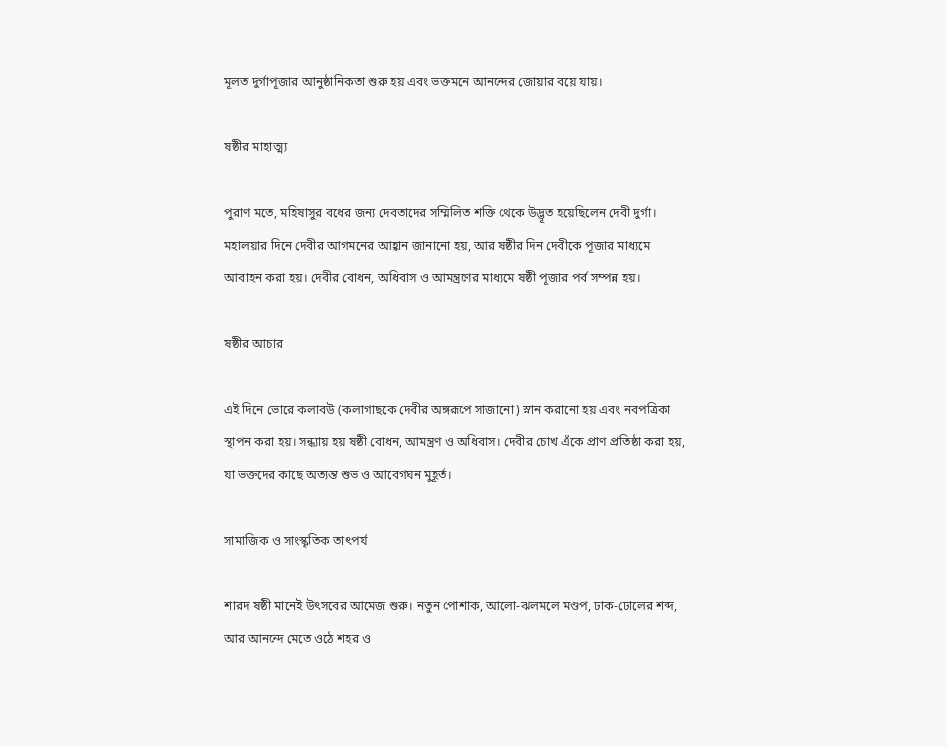মূলত দুর্গাপূজার আনুষ্ঠানিকতা শুরু হয় এবং ভক্তমনে আনন্দের জোয়ার বয়ে যায়।

ষষ্ঠীর মাহাত্ম্য

পুরাণ মতে, মহিষাসুর বধের জন্য দেবতাদের সম্মিলিত শক্তি থেকে উদ্ভূত হয়েছিলেন দেবী দুর্গা। মহালয়ার দিনে দেবীর আগমনের আহ্বান জানানো হয়, আর ষষ্ঠীর দিন দেবীকে পূজার মাধ্যমে আবাহন করা হয়। দেবীর বোধন, অধিবাস ও আমন্ত্রণের মাধ্যমে ষষ্ঠী পূজার পর্ব সম্পন্ন হয়।

ষষ্ঠীর আচার

এই দিনে ভোরে কলাবউ (কলাগাছকে দেবীর অঙ্গরূপে সাজানো) স্নান করানো হয় এবং নবপত্রিকা স্থাপন করা হয়। সন্ধ্যায় হয় ষষ্ঠী বোধন, আমন্ত্রণ ও অধিবাস। দেবীর চোখ এঁকে প্রাণ প্রতিষ্ঠা করা হয়, যা ভক্তদের কাছে অত্যন্ত শুভ ও আবেগঘন মুহূর্ত।

সামাজিক ও সাংস্কৃতিক তাৎপর্য

শারদ ষষ্ঠী মানেই উৎসবের আমেজ শুরু। নতুন পোশাক, আলো-ঝলমলে মণ্ডপ, ঢাক-ঢোলের শব্দ, আর আনন্দে মেতে ওঠে শহর ও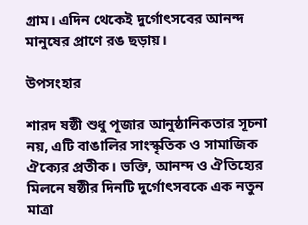গ্রাম। এদিন থেকেই দুর্গোৎসবের আনন্দ মানুষের প্রাণে রঙ ছড়ায়।

উপসংহার

শারদ ষষ্ঠী শুধু পূজার আনুষ্ঠানিকতার সূচনা নয়, এটি বাঙালির সাংস্কৃতিক ও সামাজিক ঐক্যের প্রতীক। ভক্তি, আনন্দ ও ঐতিহ্যের মিলনে ষষ্ঠীর দিনটি দুর্গোৎসবকে এক নতুন মাত্রা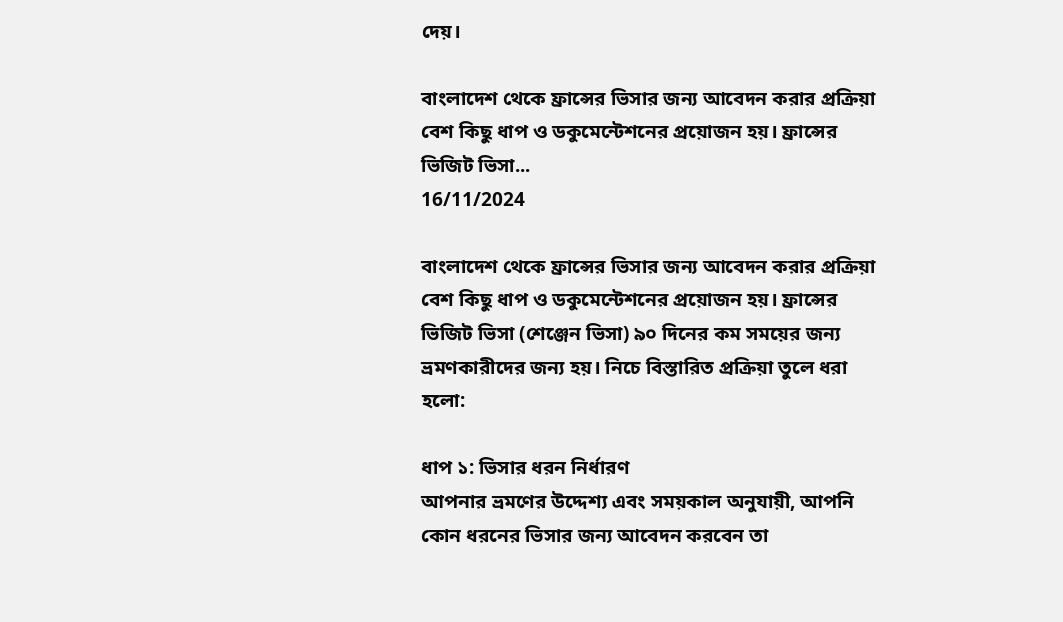দেয়।

বাংলাদেশ থেকে ফ্রান্সের ভিসার জন্য আবেদন করার প্রক্রিয়া বেশ কিছু ধাপ ও ডকুমেন্টেশনের প্রয়োজন হয়। ফ্রান্সের ভিজিট ভিসা...
16/11/2024

বাংলাদেশ থেকে ফ্রান্সের ভিসার জন্য আবেদন করার প্রক্রিয়া বেশ কিছু ধাপ ও ডকুমেন্টেশনের প্রয়োজন হয়। ফ্রান্সের ভিজিট ভিসা (শেঞ্জেন ভিসা) ৯০ দিনের কম সময়ের জন্য ভ্রমণকারীদের জন্য হয়। নিচে বিস্তারিত প্রক্রিয়া তুলে ধরা হলো:

ধাপ ১: ভিসার ধরন নির্ধারণ
আপনার ভ্রমণের উদ্দেশ্য এবং সময়কাল অনুযায়ী, আপনি কোন ধরনের ভিসার জন্য আবেদন করবেন তা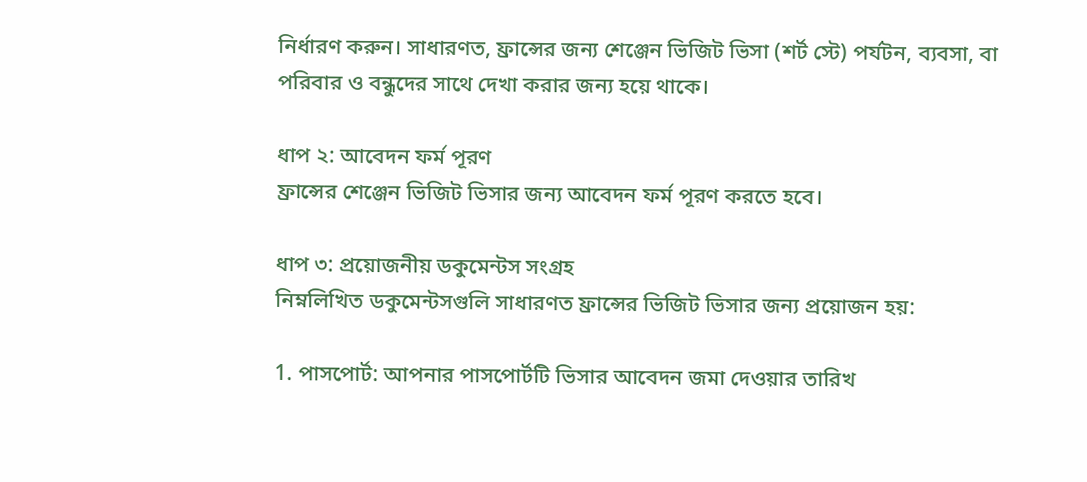নির্ধারণ করুন। সাধারণত, ফ্রান্সের জন্য শেঞ্জেন ভিজিট ভিসা (শর্ট স্টে) পর্যটন, ব্যবসা, বা পরিবার ও বন্ধুদের সাথে দেখা করার জন্য হয়ে থাকে।

ধাপ ২: আবেদন ফর্ম পূরণ
ফ্রান্সের শেঞ্জেন ভিজিট ভিসার জন্য আবেদন ফর্ম পূরণ করতে হবে।

ধাপ ৩: প্রয়োজনীয় ডকুমেন্টস সংগ্রহ
নিম্নলিখিত ডকুমেন্টসগুলি সাধারণত ফ্রান্সের ভিজিট ভিসার জন্য প্রয়োজন হয়:

1. পাসপোর্ট: আপনার পাসপোর্টটি ভিসার আবেদন জমা দেওয়ার তারিখ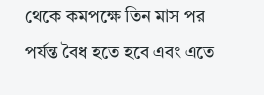থেকে কমপক্ষে তিন মাস পর পর্যন্ত বৈধ হতে হবে এবং এতে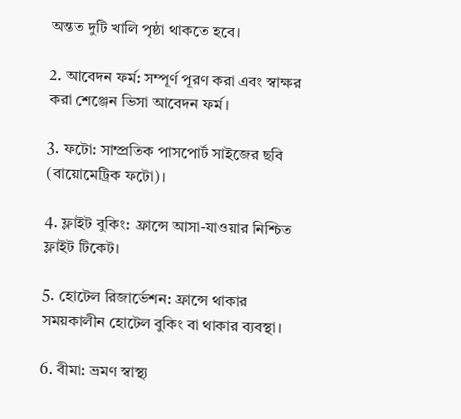অন্তত দুটি খালি পৃষ্ঠা থাকতে হবে।

2. আবেদন ফর্ম: সম্পূর্ণ পূরণ করা এবং স্বাক্ষর করা শেঞ্জেন ভিসা আবেদন ফর্ম।

3. ফটো: সাম্প্রতিক পাসপোর্ট সাইজের ছবি (বায়োমেট্রিক ফটো)।

4. ফ্লাইট বুকিং: ফ্রান্সে আসা-যাওয়ার নিশ্চিত ফ্লাইট টিকেট।

5. হোটেল রিজার্ভেশন: ফ্রান্সে থাকার সময়কালীন হোটেল বুকিং বা থাকার ব্যবস্থা।

6. বীমা: ভ্রমণ স্বাস্থ্য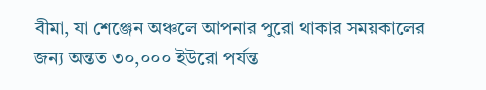বীমা, যা শেঞ্জেন অঞ্চলে আপনার পুরো থাকার সময়কালের জন্য অন্তত ৩০,০০০ ইউরো পর্যন্ত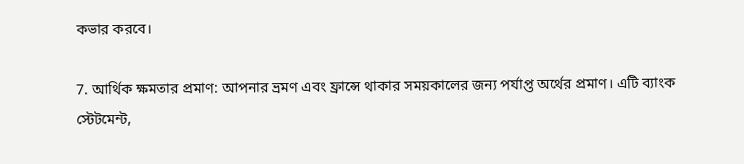কভার করবে।

7. আর্থিক ক্ষমতার প্রমাণ: আপনার ভ্রমণ এবং ফ্রান্সে থাকার সময়কালের জন্য পর্যাপ্ত অর্থের প্রমাণ। এটি ব্যাংক স্টেটমেন্ট,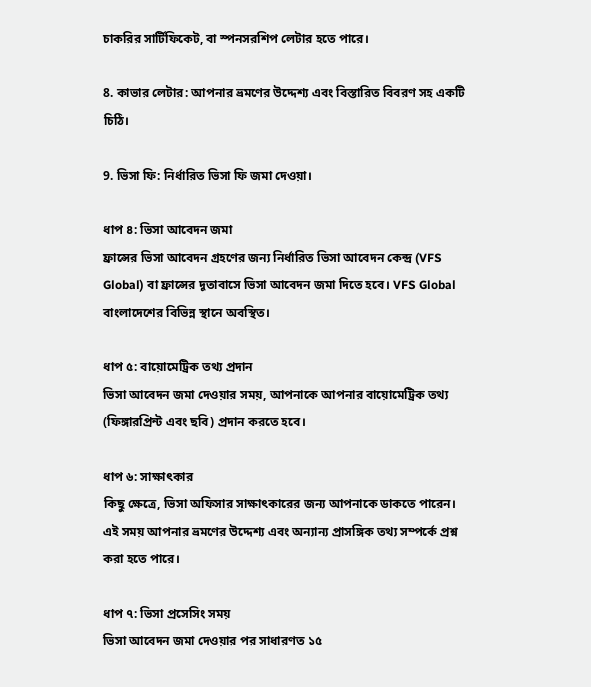চাকরির সার্টিফিকেট, বা স্পনসরশিপ লেটার হতে পারে।

8. কাভার লেটার: আপনার ভ্রমণের উদ্দেশ্য এবং বিস্তারিত বিবরণ সহ একটি চিঠি।

9. ভিসা ফি: নির্ধারিত ভিসা ফি জমা দেওয়া।

ধাপ ৪: ভিসা আবেদন জমা
ফ্রান্সের ভিসা আবেদন গ্রহণের জন্য নির্ধারিত ভিসা আবেদন কেন্দ্র (VFS Global) বা ফ্রান্সের দূতাবাসে ভিসা আবেদন জমা দিতে হবে। VFS Global বাংলাদেশের বিভিন্ন স্থানে অবস্থিত।

ধাপ ৫: বায়োমেট্রিক তথ্য প্রদান
ভিসা আবেদন জমা দেওয়ার সময়, আপনাকে আপনার বায়োমেট্রিক তথ্য (ফিঙ্গারপ্রিন্ট এবং ছবি) প্রদান করতে হবে।

ধাপ ৬: সাক্ষাৎকার
কিছু ক্ষেত্রে, ভিসা অফিসার সাক্ষাৎকারের জন্য আপনাকে ডাকতে পারেন। এই সময় আপনার ভ্রমণের উদ্দেশ্য এবং অন্যান্য প্রাসঙ্গিক তথ্য সম্পর্কে প্রশ্ন করা হতে পারে।

ধাপ ৭: ভিসা প্রসেসিং সময়
ভিসা আবেদন জমা দেওয়ার পর সাধারণত ১৫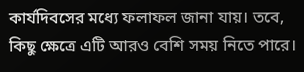কার্যদিবসের মধ্যে ফলাফল জানা যায়। তবে, কিছু ক্ষেত্রে এটি আরও বেশি সময় নিতে পারে।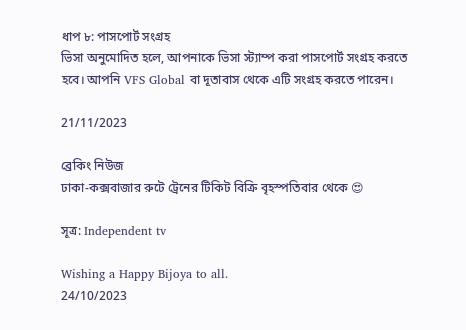ধাপ ৮: পাসপোর্ট সংগ্রহ
ভিসা অনুমোদিত হলে, আপনাকে ভিসা স্ট্যাম্প করা পাসপোর্ট সংগ্রহ করতে হবে। আপনি VFS Global বা দূতাবাস থেকে এটি সংগ্রহ করতে পারেন।

21/11/2023

ব্রেকিং নিউজ
ঢাকা-কক্সবাজার রুটে ট্রেনের টিকিট বিক্রি বৃহস্পতিবার থেকে 😍

সূত্র: Independent tv

Wishing a Happy Bijoya to all.
24/10/2023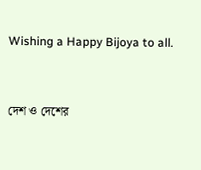Wishing a Happy Bijoya to all.


দেশ ও দেশের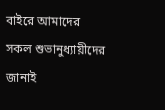বাইরে আমাদের সকল শুভানুধ্যায়ীদের জানাই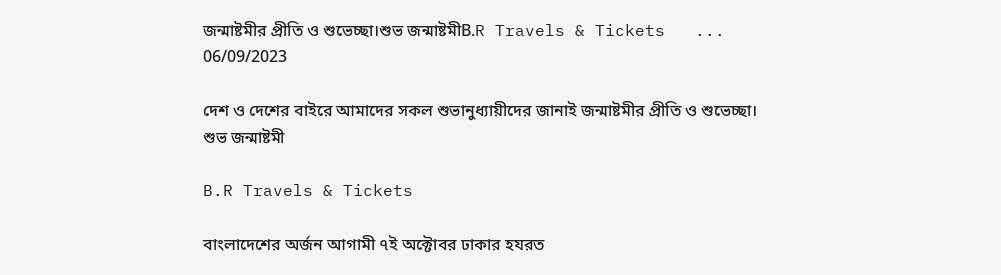জন্মাষ্টমীর প্রীতি ও শুভেচ্ছা।শুভ জন্মাষ্টমীB.R Travels & Tickets   ...
06/09/2023

দেশ ও দেশের বাইরে আমাদের সকল শুভানুধ্যায়ীদের জানাই জন্মাষ্টমীর প্রীতি ও শুভেচ্ছা।
শুভ জন্মাষ্টমী

B.R Travels & Tickets

বাংলাদেশের অর্জন আগামী ৭ই অক্টোবর ঢাকার হযরত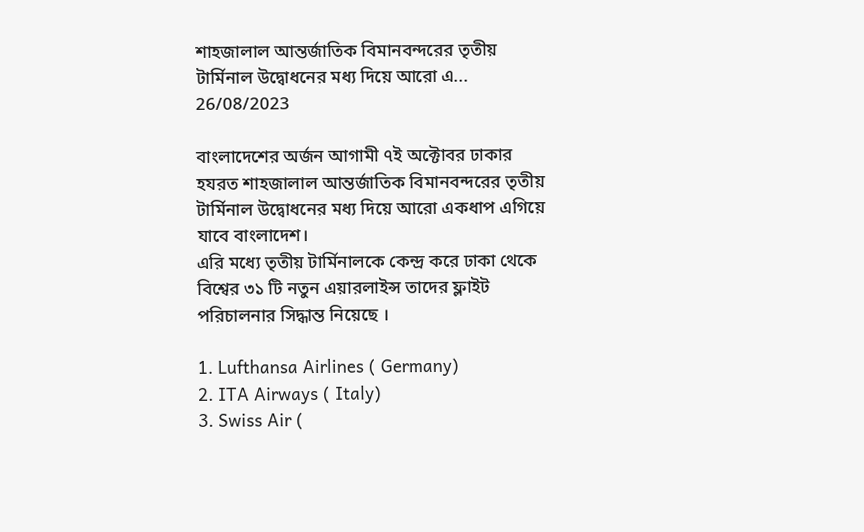শাহজালাল আন্তর্জাতিক বিমানবন্দরের তৃতীয় টার্মিনাল উদ্বোধনের মধ্য দিয়ে আরো এ...
26/08/2023

বাংলাদেশের অর্জন আগামী ৭ই অক্টোবর ঢাকার হযরত শাহজালাল আন্তর্জাতিক বিমানবন্দরের তৃতীয় টার্মিনাল উদ্বোধনের মধ্য দিয়ে আরো একধাপ এগিয়ে যাবে বাংলাদেশ।
এরি মধ্যে তৃতীয় টার্মিনালকে কেন্দ্র করে ঢাকা থেকে বিশ্বের ৩১ টি নতুন এয়ারলাইন্স তাদের ফ্লাইট পরিচালনার সিদ্ধান্ত নিয়েছে ।

1. Lufthansa Airlines ( Germany)
2. ITA Airways ( Italy)
3. Swiss Air (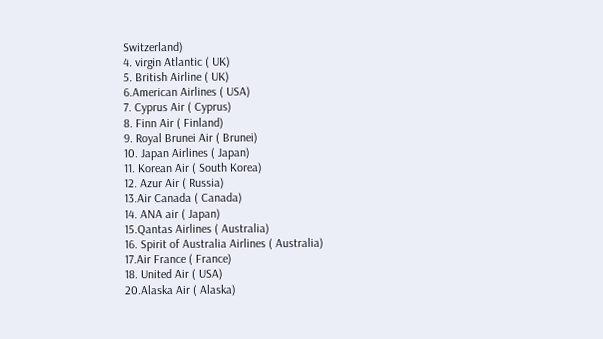Switzerland)
4. virgin Atlantic ( UK)
5. British Airline ( UK)
6.American Airlines ( USA)
7. Cyprus Air ( Cyprus)
8. Finn Air ( Finland)
9. Royal Brunei Air ( Brunei)
10. Japan Airlines ( Japan)
11. Korean Air ( South Korea)
12. Azur Air ( Russia)
13.Air Canada ( Canada)
14. ANA air ( Japan)
15.Qantas Airlines ( Australia)
16. Spirit of Australia Airlines ( Australia)
17.Air France ( France)
18. United Air ( USA)
20.Alaska Air ( Alaska)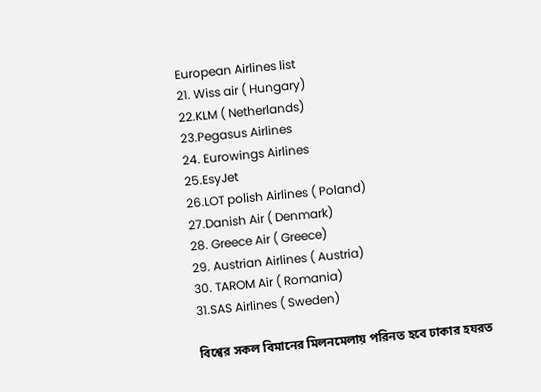European Airlines list
21. Wiss air ( Hungary)
22.KLM ( Netherlands)
23.Pegasus Airlines
24. Eurowings Airlines
25.EsyJet
26.LOT polish Airlines ( Poland)
27.Danish Air ( Denmark)
28. Greece Air ( Greece)
29. Austrian Airlines ( Austria)
30. TAROM Air ( Romania)
31.SAS Airlines ( Sweden)

বিশ্বের সকল বিমানের মিলনমেলায় পরিনত হবে ঢাকার হযরত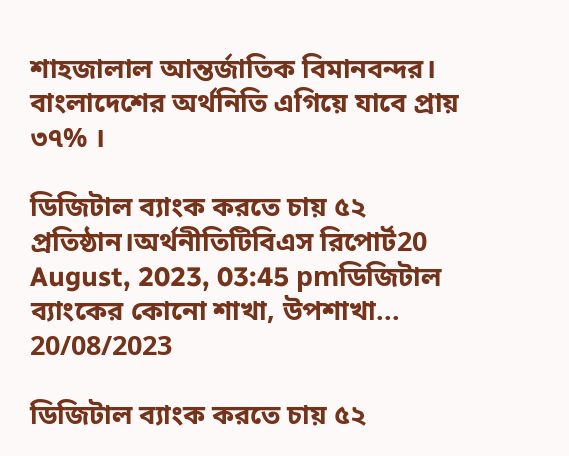শাহজালাল আন্তর্জাতিক বিমানবন্দর।
বাংলাদেশের অর্থনিতি এগিয়ে যাবে প্রায় ৩৭% ।

ডিজিটাল ব্যাংক করতে চায় ৫২ প্রতিষ্ঠান।অর্থনীতিটিবিএস রিপোর্ট20 August, 2023, 03:45 pmডিজিটাল ব্যাংকের কোনো শাখা, উপশাখা...
20/08/2023

ডিজিটাল ব্যাংক করতে চায় ৫২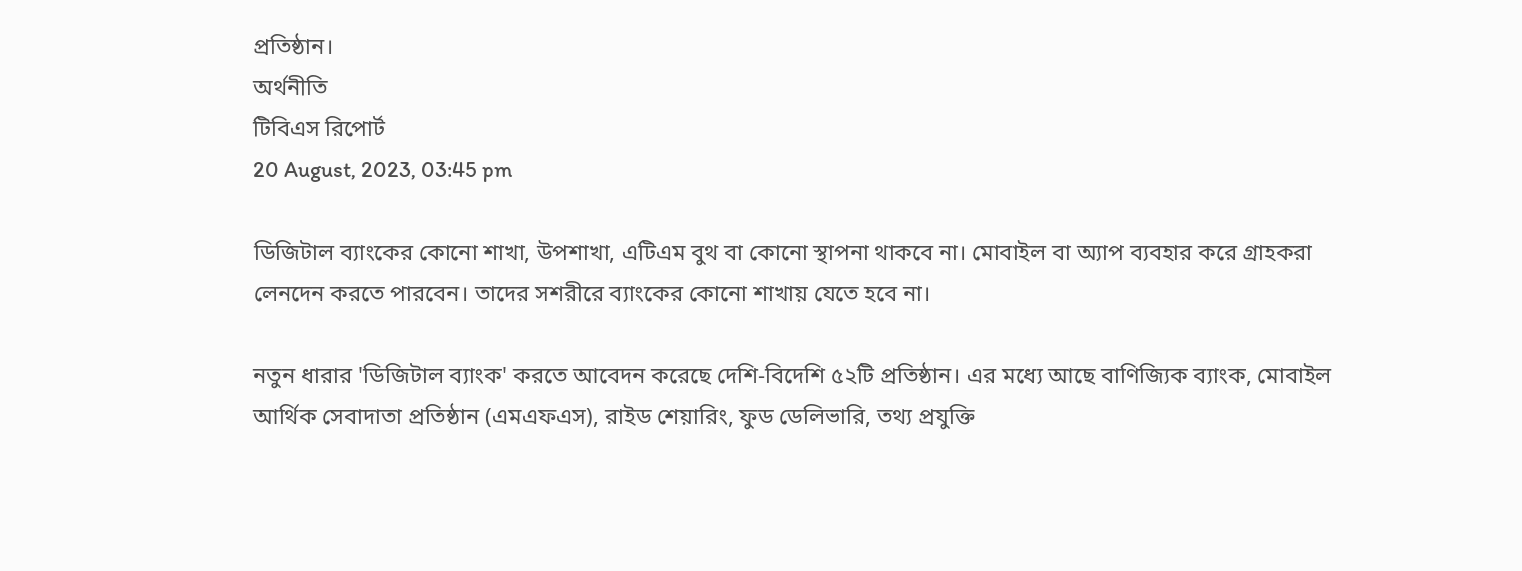প্রতিষ্ঠান।
অর্থনীতি
টিবিএস রিপোর্ট
20 August, 2023, 03:45 pm

ডিজিটাল ব্যাংকের কোনো শাখা, উপশাখা, এটিএম বুথ বা কোনো স্থাপনা থাকবে না। মোবাইল বা অ্যাপ ব্যবহার করে গ্রাহকরা লেনদেন করতে পারবেন। তাদের সশরীরে ব্যাংকের কোনো শাখায় যেতে হবে না।

নতুন ধারার 'ডিজিটাল ব্যাংক' করতে আবেদন করেছে দেশি-বিদেশি ৫২টি প্রতিষ্ঠান। এর মধ্যে আছে বাণিজ্যিক ব্যাংক, মোবাইল আর্থিক সেবাদাতা প্রতিষ্ঠান (এমএফএস), রাইড শেয়ারিং, ফুড ডেলিভারি, তথ্য প্রযুক্তি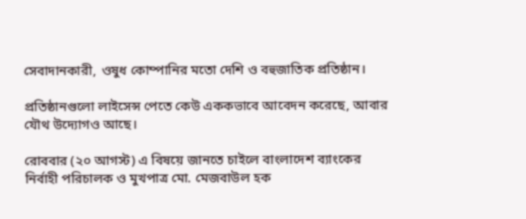সেবাদানকারী, ওষুধ কোম্পানির মতো দেশি ও বহুজা‌তিক প্রতিষ্ঠান।

প্রতিষ্ঠানগুলো লাইসেন্স পেতে কেউ এককভাবে আবেদন করেছে, আবার যৌথ উদ্যোগও আছে।

রোববার (২০ আগস্ট) এ বিষয়ে জানতে চাইলে বাংলাদেশ ব্যাংকের নির্বাহী পরিচালক ও মুখপাত্র মো. মেজবাউল হক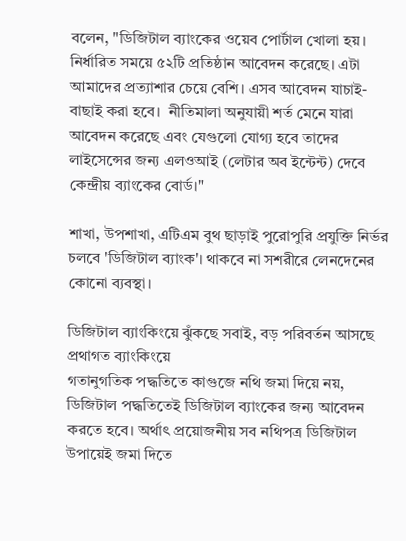বলেন, "ডিজিটাল ব্যাংকের ওয়েব পোর্টাল খোলা হয়। নির্ধা‌রিত সম‌য়ে ৫২টি প্রতিষ্ঠান আবেদন করেছে। এটা আমা‌দের প্রত্যাশার চে‌য়ে বে‌শি। এসব আ‌বেদন যাচাই-বাছাই ক‌রা হ‌বে। ‌ নীতিমালা অনুযায়ী শর্ত মেনে যারা আবেদন করেছে এবং যেগুলো যোগ্য হবে তাদের লাইসেন্সের জন্য এলওআই (লেটার অব ইন্টেন্ট) দে‌বে কেন্দ্রীয় ব্যাং‌কের বোর্ড।"

শাখা, উপশাখা, এটিএম বুথ ছাড়াই পুরোপুরি প্রযুক্তি নির্ভর চলবে 'ডিজিটাল ব্যাংক'। থাকবে না সশরীরে লেনদেনের কোনো ব্যবস্থা।

ডিজিটাল ব্যাংকিংয়ে ঝুঁকছে সবাই, বড় পরিবর্তন আসছে প্রথাগত ব্যাংকিংয়ে
গতানুগতিক পদ্ধতিতে কাগুজে নথি জমা দিয়ে নয়, ডিজিটাল পদ্ধতিতেই ডিজিটাল ব্যাংকের জন্য আবেদন করতে হবে। অর্থাৎ প্রয়োজনীয় সব নথিপত্র ডিজিটাল উপায়েই জমা দিতে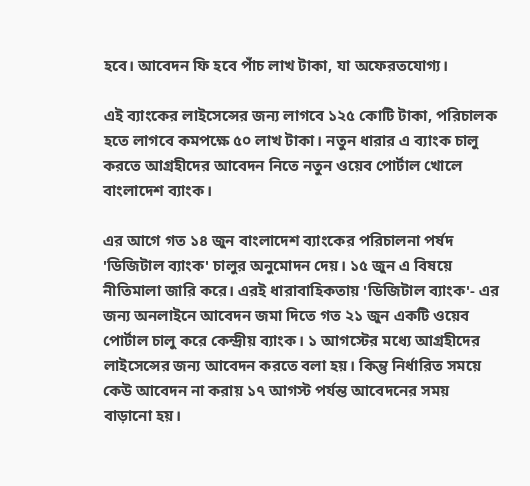হবে। আবেদন ফি হবে পাঁচ লাখ টাকা, যা অফেরতযোগ্য।

এই ব্যাংকের লাইসেন্সের জন্য লাগবে ১২৫ কোটি টাকা, পরিচালক হতে লাগবে কমপক্ষে ৫০ লাখ টাকা। নতুন ধারার এ ব্যাংক চালু করতে আগ্রহীদের আবেদন নিতে নতুন ওয়েব পোর্টাল খোলে বাংলাদেশ ব্যাংক।

এর আগে গত ১৪ জুন বাংলাদেশ ব্যাংকের পরিচালনা পর্ষদ 'ডিজিটাল ব্যাংক' চালুর অনুমোদন দেয়। ১৫ জুন এ বিষয়ে নীতিমালা জারি করে। এরই ধারাবাহিকতায় 'ডিজিটাল ব্যাংক'- এর জন্য অনলাইনে আবেদন জমা দিতে গত ২১ জুন একটি ওয়েব পোর্টাল চালু করে কেন্দ্রীয় ব্যাংক। ১ আগস্টের মধ্যে আগ্রহীদের লাইসেন্সের জন্য আবেদন করতে বলা হয়। কিন্তু নির্ধারিত সময়ে কেউ আবেদন না করায় ১৭ আগস্ট পর্যন্ত আবেদনের সময় বাড়ানো হয়।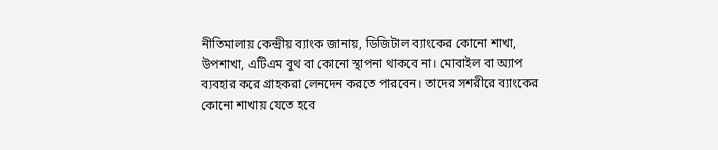নীতিমালায় কেন্দ্রীয় ব্যাংক জানায়, ডিজিটাল ব্যাংকের কোনো শাখা, উপশাখা, এটিএম বুথ বা কোনো স্থাপনা থাকবে না। মোবাইল বা অ্যাপ ব্যবহার করে গ্রাহকরা লেনদেন করতে পারবেন। তাদের সশরীরে ব্যাংকের কোনো শাখায় যেতে হবে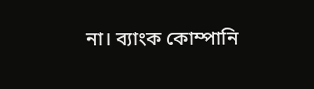না। ব্যাংক কোম্পানি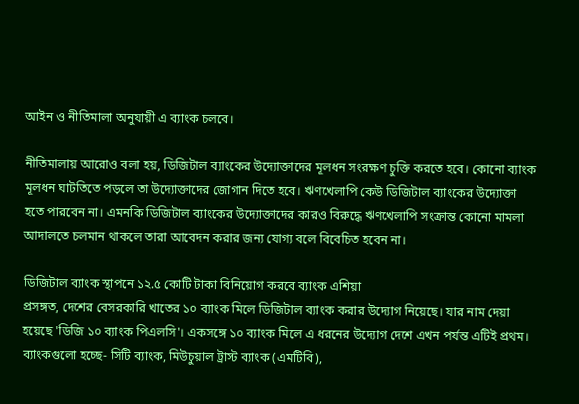আইন ও নীতিমালা অনুযায়ী এ ব্যাংক চলবে।

নীতিমালায় আরোও বলা হয়, ডিজিটাল ব্যাংকের উদ্যোক্তাদের মূলধন সংরক্ষণ চুক্তি করতে হবে। কোনো ব্যাংক মূলধন ঘাটতিতে পড়লে তা উদ্যোক্তাদের জোগান দিতে হবে। ঋণখেলাপি কেউ ডিজিটাল ব্যাংকের উদ্যোক্তা হতে পারবেন না। এমনকি ডিজিটাল ব্যাংকের উদ্যোক্তাদের কারও বিরুদ্ধে ঋণখেলাপি সংক্রান্ত কোনো মামলা আদালতে চলমান থাকলে তারা আবেদন করার জন্য যোগ্য বলে বিবেচিত হবেন না।

ডিজিটাল ব্যাংক স্থাপনে ১২.৫ কোটি টাকা বিনিয়োগ করবে ব্যাংক এশিয়া
প্রসঙ্গত, দেশের বেসরকারি খাতের ১০ ব্যাংক মিলে ডিজিটাল ব্যাংক করার উদ্যোগ নিয়েছে। যার নাম দেয়া হয়েছে 'ডিজি ১০ ব্যাংক পিএলসি'। একসঙ্গে ১০ ব্যাংক মিলে এ ধরনের উদ্যোগ দেশে এখন পর্যন্ত এটিই প্রথম। ব্যাংকগুলো হচ্ছে- সিটি ব্যাংক, মিউচুয়াল ট্রাস্ট ব্যাংক (এমটিবি),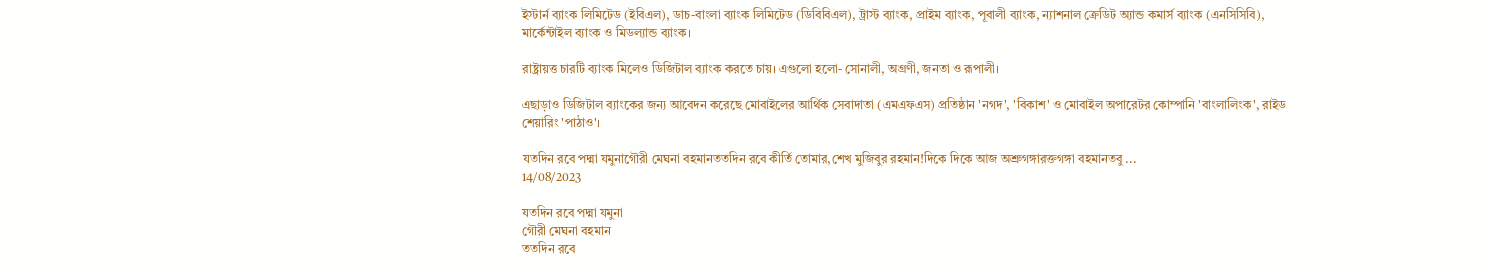ইস্টার্ন ব্যাংক লিমিটেড (ইবিএল), ডাচ-বাংলা ব্যাংক লিমিটেড (ডিবিবিএল), ট্রাস্ট ব্যাংক, প্রাইম ব্যাংক, পূবালী ব্যাংক, ন্যাশনাল ক্রেডিট অ্যান্ড কমার্স ব্যাংক (এনসিসিবি), মার্কেন্টাইল ব্যাংক ও মিডল্যান্ড ব্যাংক।

রাষ্ট্রায়ত্ত চারটি ব্যাংক মিলেও ডিজিটাল ব্যাংক করতে চায়। এগুলো হলো- সোনালী, অগ্রণী, জনতা ও রূপালী।

এছাড়াও ডিজিটাল ব্যাংকের জন্য আবেদন করেছে মোবাইলের আর্থিক সেবাদাতা (এমএফএস) প্রতিষ্ঠান 'নগদ', 'বিকাশ' ও মোবাইল অপারেটর কোম্পানি 'বাংলালিংক', রাইড শেয়া‌রিং 'পাঠাও'।

যতদিন রবে পদ্মা যমুনাগৌরী মেঘনা বহমানততদিন রবে কীর্তি তোমার,শেখ মুজিবুর রহমান!দিকে দিকে আজ অশ্রুগঙ্গারক্তগঙ্গা বহমানতবু ...
14/08/2023

যতদিন রবে পদ্মা যমুনা
গৌরী মেঘনা বহমান
ততদিন রবে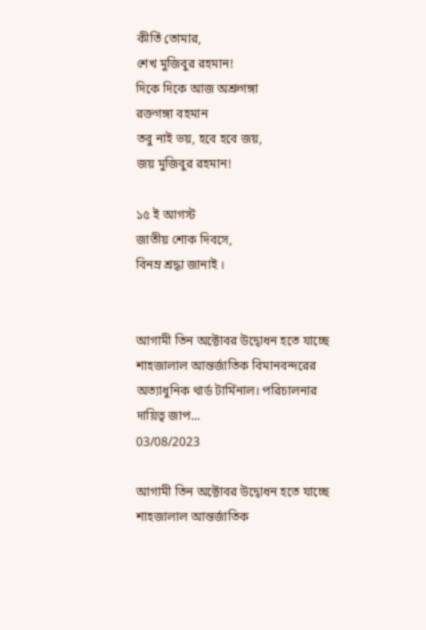কীর্তি তোমার,
শেখ মুজিবুর রহমান!
দিকে দিকে আজ অশ্রুগঙ্গা
রক্তগঙ্গা বহমান
তবু নাই ভয়, হবে হবে জয়,
জয় মুজিবুর রহমান!

১৫ ই আগস্ট
জাতীয় শোক দিবসে,
বিনম্র শ্রদ্ধা জানাই ।


আগামী তিন অক্টোবর উদ্বোধন হতে যাচ্ছে শাহজালাল আন্তর্জাতিক বিমানবন্দরের অত্যাধুনিক থার্ড টার্মিনাল। পরিচালনার দায়িত্ব জাপ...
03/08/2023

আগামী তিন অক্টোবর উদ্বোধন হতে যাচ্ছে শাহজালাল আন্তর্জাতিক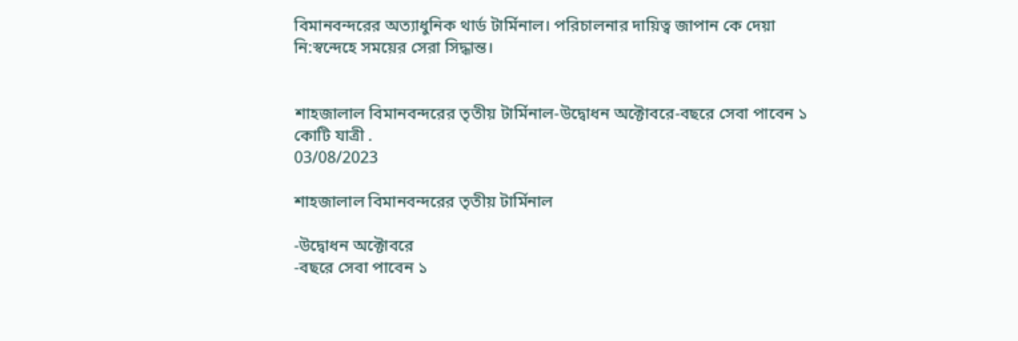বিমানবন্দরের অত্যাধুনিক থার্ড টার্মিনাল। পরিচালনার দায়িত্ব জাপান কে দেয়া নি:স্বন্দেহে সময়ের সেরা সিদ্ধান্ত।


শাহজালাল বিমানবন্দরের তৃতীয় টার্মিনাল-উদ্বোধন অক্টোবরে-বছরে সেবা পাবেন ১ কোটি যাত্রী .
03/08/2023

শাহজালাল বিমানবন্দরের তৃতীয় টার্মিনাল

-উদ্বোধন অক্টোবরে
-বছরে সেবা পাবেন ১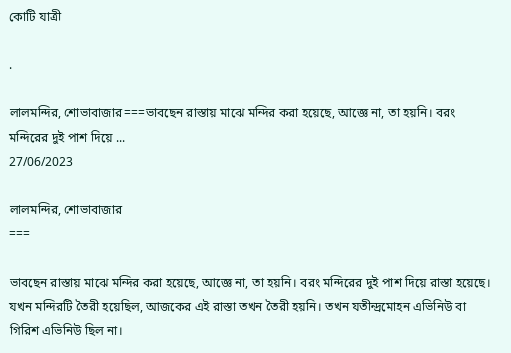কোটি যাত্রী

.

লালমন্দির, শোভাবাজার===ভাবছেন রাস্তায় মাঝে মন্দির করা হয়েছে, আজ্ঞে না, তা হয়নি। বরং মন্দিরের দুই পাশ দিয়ে ...
27/06/2023

লালমন্দির, শোভাবাজার
===

ভাবছেন রাস্তায় মাঝে মন্দির করা হয়েছে, আজ্ঞে না, তা হয়নি। বরং মন্দিরের দুই পাশ দিয়ে রাস্তা হয়েছে। যখন মন্দিরটি তৈরী হয়েছিল, আজকের এই রাস্তা তখন তৈরী হয়নি। তখন যতীন্দ্রমোহন এভিনিউ বা গিরিশ এভিনিউ ছিল না।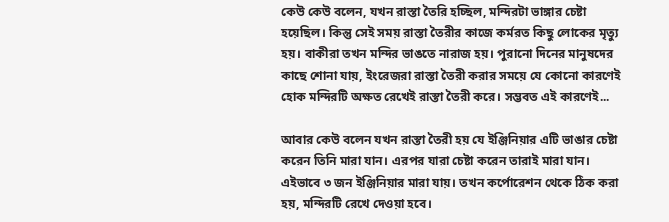কেউ কেউ বলেন, যখন রাস্তা তৈরি হচ্ছিল, মন্দিরটা ভাঙ্গার চেষ্টা হয়েছিল। কিন্তু সেই সময় রাস্তা তৈরীর কাজে কর্মরত কিছু লোকের মৃত্যু হয়। বাকীরা তখন মন্দির ভাঙতে নারাজ হয়। পুরানো দিনের মানুষদের কাছে শোনা যায়, ইংরেজরা রাস্তা তৈরী করার সময়ে যে কোনো কারণেই হোক মন্দিরটি অক্ষত রেখেই রাস্তা তৈরী করে। সম্ভবত এই কারণেই...

আবার কেউ বলেন যখন রাস্তা তৈরী হয় যে ইঞ্জিনিয়ার এটি ভাঙার চেষ্টা করেন তিনি মারা যান। এরপর যারা চেষ্টা করেন তারাই মারা যান। এইভাবে ৩ জন ইঞ্জিনিয়ার মারা যায়। তখন কর্পোরেশন থেকে ঠিক করা হয়, মন্দিরটি রেখে দেওয়া হবে।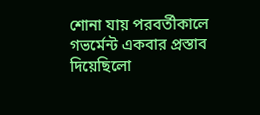শোনা যায় পরবর্তীকালে গভর্মেন্ট একবার প্রস্তাব দিয়েছিলো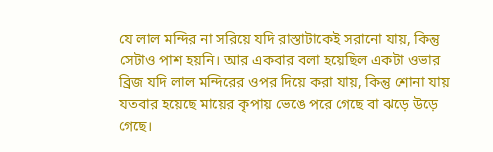যে লাল মন্দির না সরিয়ে যদি রাস্তাটাকেই সরানো যায়, কিন্তু সেটাও পাশ হয়নি। আর একবার বলা হয়েছিল একটা ওভার ব্রিজ যদি লাল মন্দিরের ওপর দিয়ে করা যায়, কিন্তু শোনা যায় যতবার হয়েছে মায়ের কৃপায় ভেঙে পরে গেছে বা ঝড়ে উড়ে গেছে।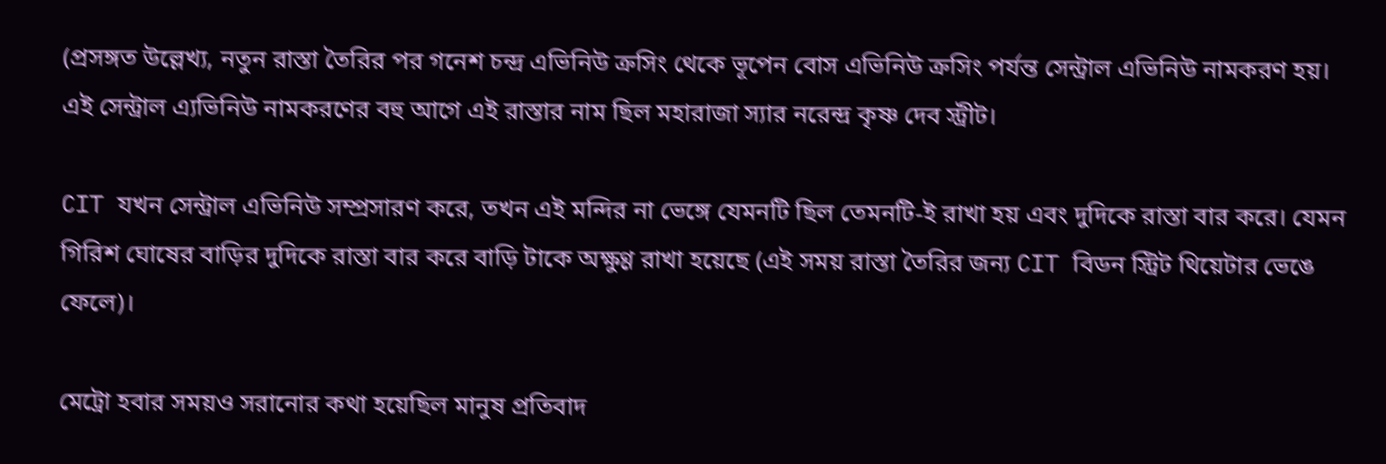(প্রসঙ্গত উল্লেখ্য, নতুন রাস্তা তৈরির পর গনেশ চন্দ্র এভিনিউ ক্রসিং থেকে ভূপেন বোস এভিনিউ ক্রসিং পর্যন্ত সেন্ট্রাল এভিনিউ নামকরণ হয়। এই সেন্ট্রাল এ্যভিনিউ নামকরণের বহু আগে এই রাস্তার নাম ছিল মহারাজা স্যার নরেন্দ্র কৃষ্ণ দেব স্ট্রীট।

CIT যখন সেন্ট্রাল এভিনিউ সম্প্রসারণ করে, তখন এই মন্দির না ভেঙ্গে যেমনটি ছিল তেমনটি-ই রাখা হয় এবং দুদিকে রাস্তা বার করে। যেমন গিরিশ ঘোষের বাড়ির দুদিকে রাস্তা বার করে বাড়ি টাকে অক্ষুণ্ণ রাখা হয়েছে (এই সময় রাস্তা তৈরির জন্য CIT বিডন স্ট্রিট থিয়েটার ভেঙে ফেলে)।

মেট্রো হবার সময়ও সরানোর কথা হয়েছিল মানুষ প্রতিবাদ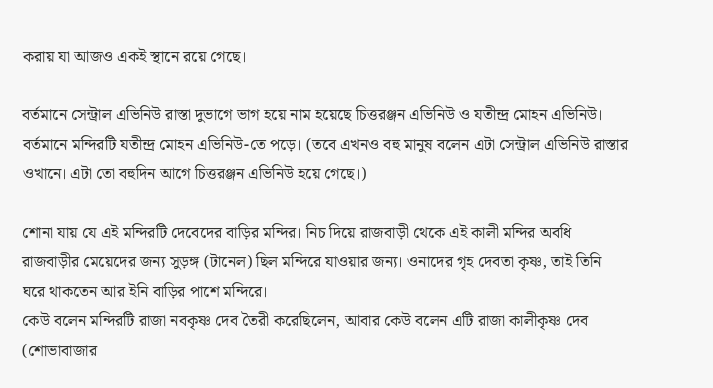করায় যা আজও একই স্থানে রয়ে গেছে।

বর্তমানে সেন্ট্রাল এভিনিউ রাস্তা দুভাগে ভাগ হয়ে নাম হয়েছে চিত্তরঞ্জন এভিনিউ ও যতীন্দ্র মোহন এভিনিউ। বর্তমানে মন্দিরটি যতীন্দ্র মোহন এভিনিউ-তে পড়ে। (তবে এখনও বহু মানুষ বলেন এটা সেন্ট্রাল এভিনিউ রাস্তার ওখানে। এটা তো বহুদিন আগে চিত্তরঞ্জন এভিনিউ হয়ে গেছে।)

শোনা যায় যে এই মন্দিরটি দেবেদের বাড়ির মন্দির। নিচ দিয়ে রাজবাড়ী থেকে এই কালী মন্দির অবধি রাজবাড়ীর মেয়েদের জন্য সুড়ঙ্গ (টানেল) ছিল মন্দিরে যাওয়ার জন্য। ওনাদের গৃহ দেবতা কৃষ্ণ, তাই তিনি ঘরে থাকতেন আর ইনি বাড়ির পাশে মন্দিরে।
কেউ বলেন মন্দিরটি রাজা নবকৃষ্ণ দেব তৈরী করেছিলেন, আবার কেউ বলেন এটি রাজা কালীকৃষ্ণ দেব (শোভাবাজার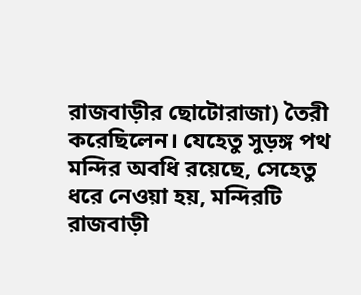রাজবাড়ীর ছোটোরাজা) তৈরী করেছিলেন। যেহেতু সুড়ঙ্গ পথ মন্দির অবধি রয়েছে, সেহেতু ধরে নেওয়া হয়, মন্দিরটি রাজবাড়ী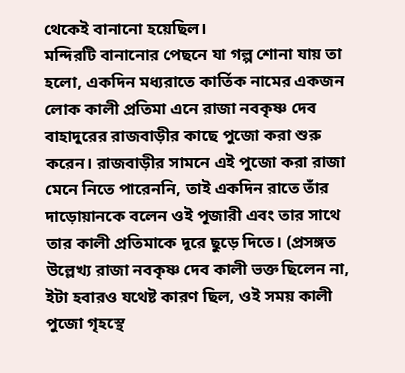থেকেই বানানো হয়েছিল।
মন্দিরটি বানানোর পেছনে যা গল্প শোনা যায় তা হলো, একদিন মধ্যরাতে কার্তিক নামের একজন লোক কালী প্রতিমা এনে রাজা নবকৃষ্ণ দেব বাহাদুরের রাজবাড়ীর কাছে পুজো করা শুরু করেন। রাজবাড়ীর সামনে এই পুজো করা রাজা মেনে নিতে পারেননি, তাই একদিন রাতে তাঁর দাড়োয়ানকে বলেন ওই পূজারী এবং তার সাথে তার কালী প্রতিমাকে দূরে ছুড়ে দিতে। (প্রসঙ্গত উল্লেখ্য রাজা নবকৃষ্ণ দেব কালী ভক্ত ছিলেন না, ইটা হবারও যথেষ্ট কারণ ছিল, ওই সময় কালী পুজো গৃহস্থে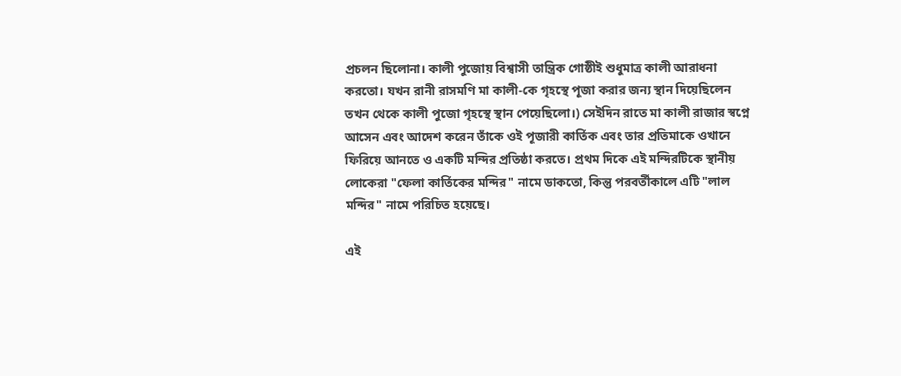প্রচলন ছিলোনা। কালী পুজোয় বিশ্বাসী তান্ত্রিক গোষ্ঠীই শুধুমাত্র কালী আরাধনা করতো। যখন রানী রাসমণি মা কালী-কে গৃহস্থে পূজা করার জন্য স্থান দিয়েছিলেন তখন থেকে কালী পুজো গৃহস্থে স্থান পেয়েছিলো।) সেইদিন রাতে মা কালী রাজার স্বপ্নে আসেন এবং আদেশ করেন তাঁকে ওই পূজারী কার্তিক এবং তার প্রতিমাকে ওখানে ফিরিয়ে আনতে ও একটি মন্দির প্রতিষ্ঠা করতে। প্রথম দিকে এই মন্দিরটিকে স্থানীয় লোকেরা "ফেলা কার্তিকের মন্দির" নামে ডাকতো, কিন্তু পরবর্তীকালে এটি "লাল মন্দির" নামে পরিচিত হয়েছে।

এই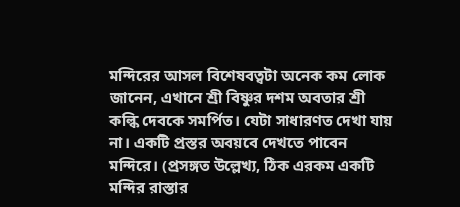মন্দিরের আসল বিশেষবত্বটা অনেক কম লোক জানেন, এখানে শ্রী বিষ্ণুর দশম অবতার শ্রী কল্কি দেবকে সমর্পিত। যেটা সাধারণত দেখা যায় না। একটি প্রস্তর অবয়বে দেখতে পাবেন মন্দিরে। (প্রসঙ্গত উল্লেখ্য, ঠিক এরকম একটি মন্দির রাস্তার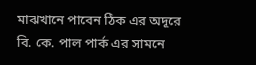মাঝখানে পাবেন ঠিক এর অদূরে বি. কে. পাল পার্ক এর সামনে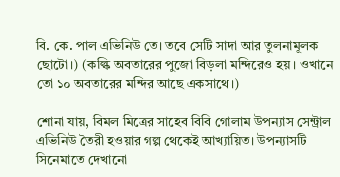বি. কে. পাল এভিনিউ তে। তবে সেটি সাদা আর তুলনামূলক ছোটো।) (কল্কি অবতারের পুজো বিড়লা মন্দিরেও হয়। ওখানে তো ১০ অবতারের মন্দির আছে একসাথে।)

শোনা যায়, বিমল মিত্রের সাহেব বিবি গোলাম উপন্যাস সেন্ট্রাল এভিনিউ তৈরী হওয়ার গল্প থেকেই আখ্যায়িত। উপন্যাসটি সিনেমাতে দেখানো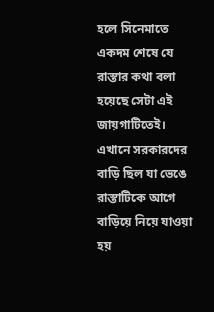হলে সিনেমাতে একদম শেষে যে রাস্তার কথা বলা হয়েছে সেটা এই জায়গাটিতেই। এখানে সরকারদের বাড়ি ছিল যা ভেঙে রাস্তাটিকে আগে বাড়িয়ে নিয়ে যাওয়া হয়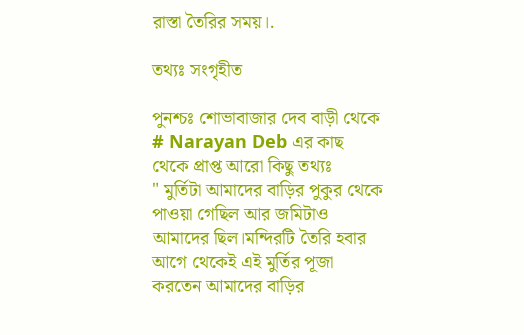রাস্তা তৈরির সময়।.

তথ্যঃ সংগৃহীত

পুনশ্চঃ শোভাবাজার দেব বাড়ী থেকে # Narayan Deb এর কাছ থেকে প্রাপ্ত আরো কিছু তথ্যঃ
" মুর্তিটা আমাদের বাড়ির পুকুর থেকে পাওয়া গেছিল আর জমিটাও আমাদের ছিল।মন্দিরটি তৈরি হবার আগে থেকেই এই মুর্তির পূজা করতেন আমাদের বাড়ির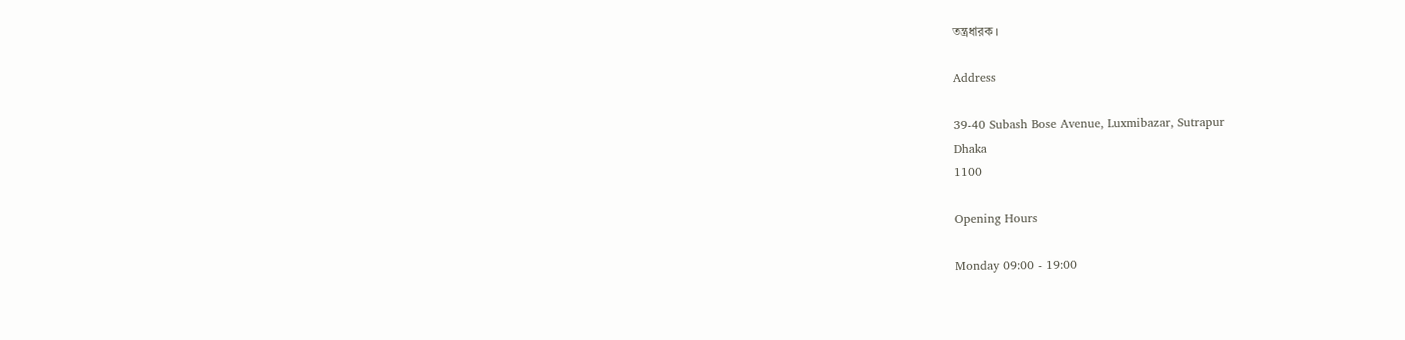তন্ত্রধারক ।

Address

39-40 Subash Bose Avenue, Luxmibazar, Sutrapur
Dhaka
1100

Opening Hours

Monday 09:00 - 19:00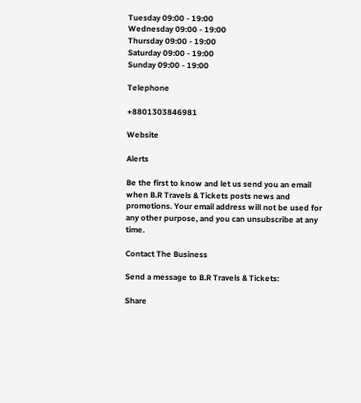Tuesday 09:00 - 19:00
Wednesday 09:00 - 19:00
Thursday 09:00 - 19:00
Saturday 09:00 - 19:00
Sunday 09:00 - 19:00

Telephone

+8801303846981

Website

Alerts

Be the first to know and let us send you an email when B.R Travels & Tickets posts news and promotions. Your email address will not be used for any other purpose, and you can unsubscribe at any time.

Contact The Business

Send a message to B.R Travels & Tickets:

Share